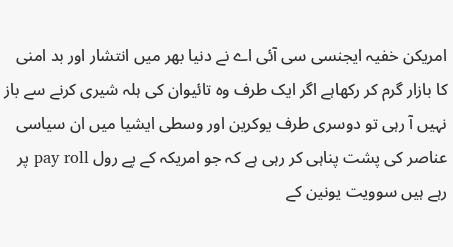امریکن خفیہ ایجنسی سی آئی اے نے دنیا بھر میں انتشار اور بد امنی کا بازار گرم کر رکھاہے اگر ایک طرف وہ تائیوان کی ہلہ شیری کرنے سے باز نہیں آ رہی تو دوسری طرف یوکرین اور وسطی ایشیا میں ان سیاسی عناصر کی پشت پناہی کر رہی ہے کہ جو امریکہ کے پے رول pay roll پر رہے ہیں سوویت یونین کے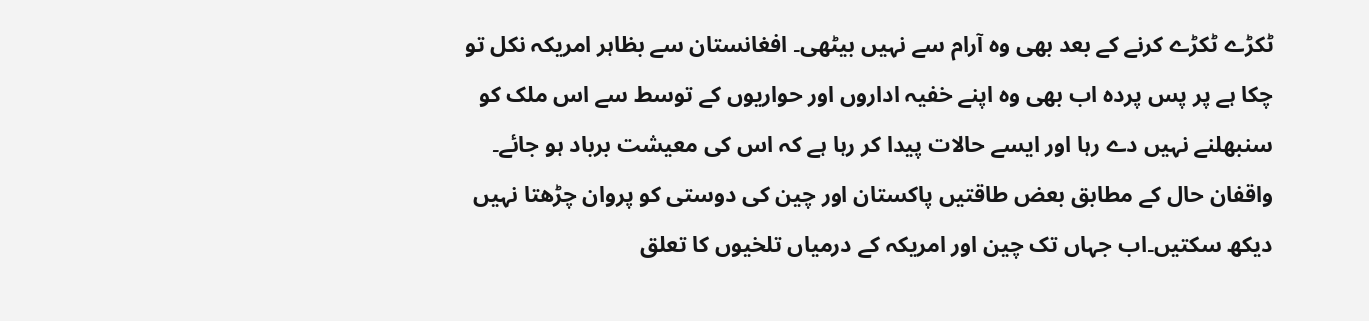ٹکڑے ٹکڑے کرنے کے بعد بھی وہ آرام سے نہیں بیٹھی۔ افغانستان سے بظاہر امریکہ نکل تو چکا ہے پر پس پردہ اب بھی وہ اپنے خفیہ اداروں اور حواریوں کے توسط سے اس ملک کو سنبھلنے نہیں دے رہا اور ایسے حالات پیدا کر رہا ہے کہ اس کی معیشت برباد ہو جائے۔ واقفان حال کے مطابق بعض طاقتیں پاکستان اور چین کی دوستی کو پروان چڑھتا نہیں دیکھ سکتیں۔اب جہاں تک چین اور امریکہ کے درمیاں تلخیوں کا تعلق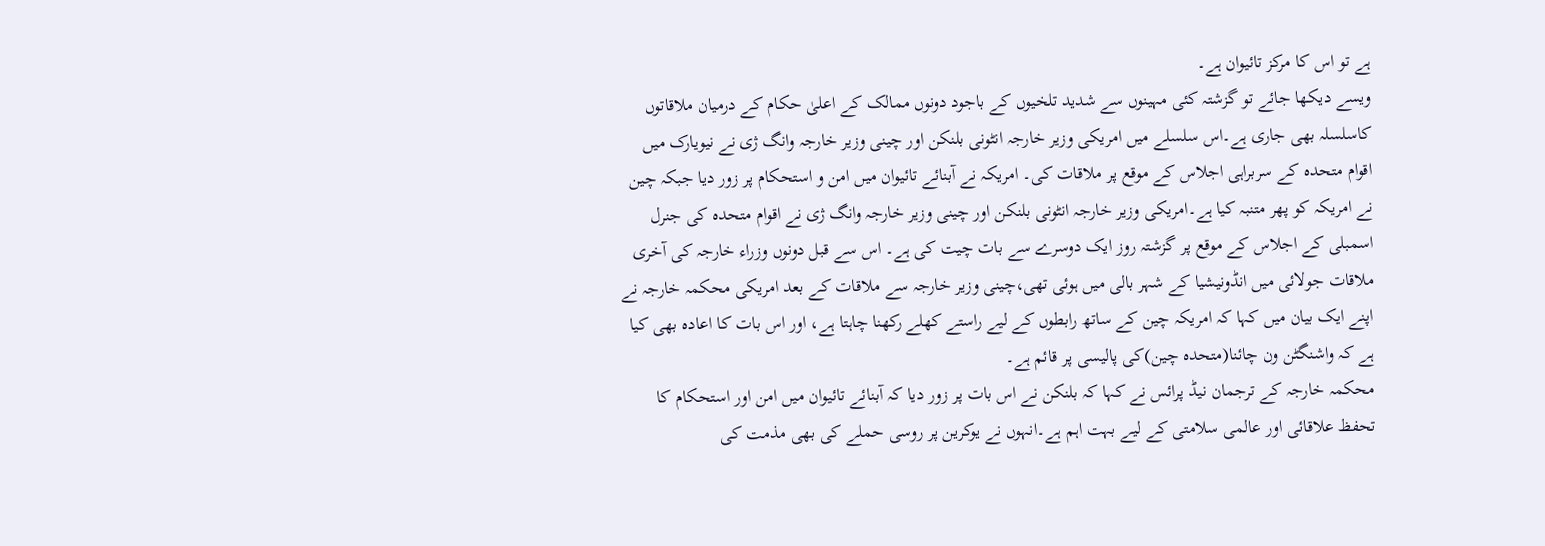ہے تو اس کا مرکز تائیوان ہے۔
ویسے دیکھا جائے تو گزشتہ کئی مہینوں سے شدید تلخیوں کے باجود دونوں ممالک کے اعلیٰ حکام کے درمیان ملاقاتوں کاسلسلہ بھی جاری ہے۔اس سلسلے میں امریکی وزیر خارجہ انٹونی بلنکن اور چینی وزیر خارجہ وانگ ژی نے نیویارک میں اقوام متحدہ کے سربراہی اجلاس کے موقع پر ملاقات کی۔ امریکہ نے آبنائے تائیوان میں امن و استحکام پر زور دیا جبکہ چین نے امریکہ کو پھر متنبہ کیا ہے۔امریکی وزیر خارجہ انٹونی بلنکن اور چینی وزیر خارجہ وانگ ژی نے اقوام متحدہ کی جنرل اسمبلی کے اجلاس کے موقع پر گزشتہ روز ایک دوسرے سے بات چیت کی ہے۔ اس سے قبل دونوں وزراء خارجہ کی آخری ملاقات جولائی میں انڈونیشیا کے شہر بالی میں ہوئی تھی،چینی وزیر خارجہ سے ملاقات کے بعد امریکی محکمہ خارجہ نے اپنے ایک بیان میں کہا کہ امریکہ چین کے ساتھ رابطوں کے لیے راستے کھلے رکھنا چاہتا ہے، اور اس بات کا اعادہ بھی کیا ہے کہ واشنگٹن ون چائنا(متحدہ چین)کی پالیسی پر قائم ہے۔
محکمہ خارجہ کے ترجمان نیڈ پرائس نے کہا کہ بلنکن نے اس بات پر زور دیا کہ آبنائے تائیوان میں امن اور استحکام کا تحفظ علاقائی اور عالمی سلامتی کے لیے بہت اہم ہے۔انہوں نے یوکرین پر روسی حملے کی بھی مذمت کی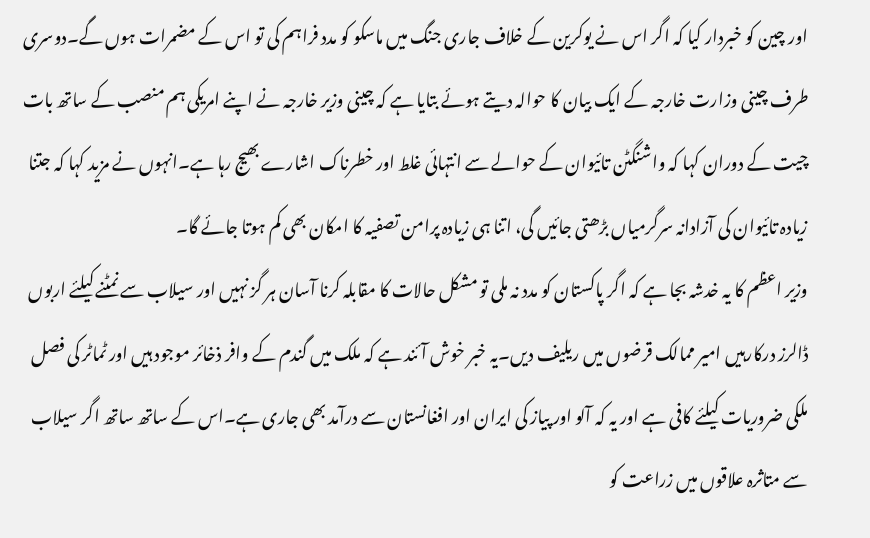اور چین کو خبردار کیا کہ اگر اس نے یوکرین کے خلاف جاری جنگ میں ماسکو کو مدد فراہم کی تو اس کے مضمرات ہوں گے۔دوسری طرف چینی وزارت خارجہ کے ایک بیان کا حوالہ دیتے ہوئے بتایا ہے کہ چینی وزیر خارجہ نے اپنے امریکی ہم منصب کے ساتھ بات چیت کے دوران کہا کہ واشنگٹن تائیوان کے حوالے سے انتہائی غلط اور خطرناک اشارے بھیج رہا ہے۔انہوں نے مزید کہا کہ جتنا زیادہ تائیوان کی آزادانہ سرگرمیاں بڑھتی جائیں گی، اتنا ہی زیادہ پرامن تصفیہ کا امکان بھی کم ہوتا جائے گا۔
وزیر اعظم کا یہ خدشہ بجا ہے کہ اگر پاکستان کو مدد نہ ملی تو مشکل حالات کا مقابلہ کرنا آسان ہر گز نہیں اور سیلاب سے نمٹنے کیلئے اربوں ڈالرز درکارہیں امیر ممالک قرضوں میں ریلیف دیں۔یہ خبر خوش آئند ہے کہ ملک میں گندم کے وافر ذخائر موجود ہیں اور ٹماٹر کی فصل ملکی ضروریات کیلئے کافی ہے اور یہ کہ آلو اور پیاز کی ایران اور افغانستان سے درآمد بھی جاری ہے۔اس کے ساتھ ساتھ اگر سیلاب سے متاثرہ علاقوں میں زراعت کو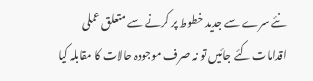نئے سرے سے جدید خطوط پر کرنے سے متعلق عملی اقدامات کئے جائیں تو نہ صرف موجودہ حالات کا مقابلہ کیا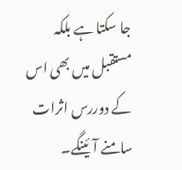جا سکتا ہے بلکہ مستقبل میں بھی اس کے دوررس اثرات سامنے آئینگے۔